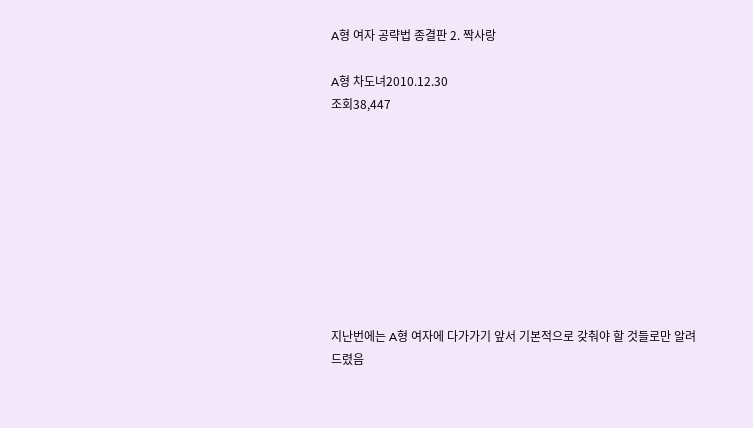A형 여자 공략법 종결판 2. 짝사랑

A형 차도녀2010.12.30
조회38,447









지난번에는 A형 여자에 다가가기 앞서 기본적으로 갖춰야 할 것들로만 알려드렸음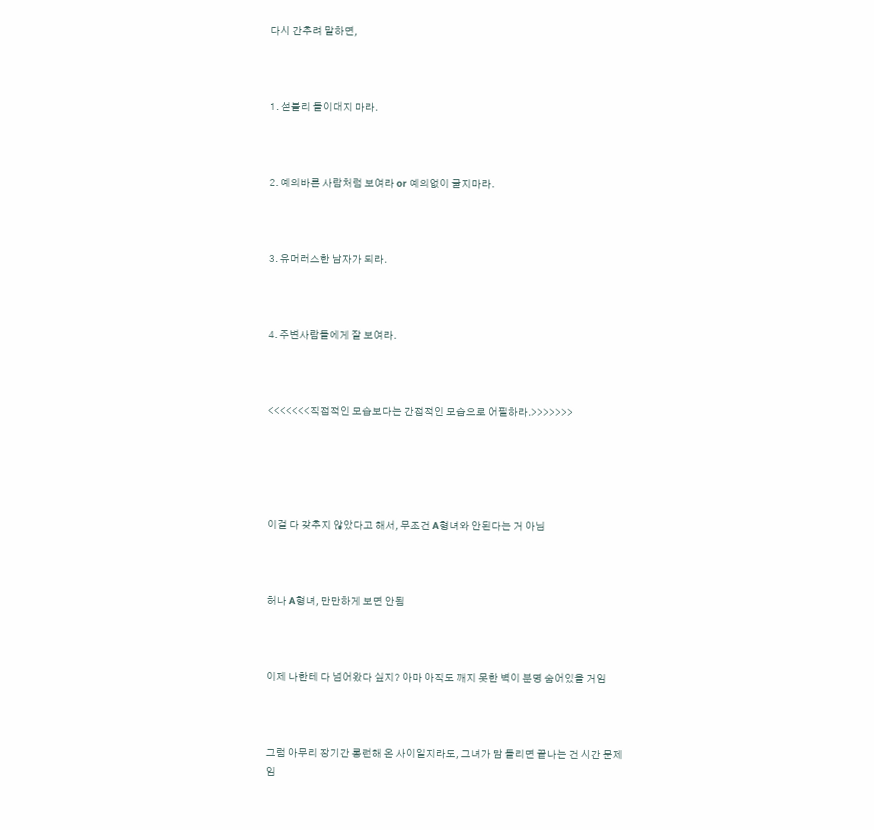다시 간추려 말하면,



1. 섣불리 들이대지 마라.



2. 예의바른 사람처럼 보여라 or 예의없이 굴지마라.



3. 유머러스한 남자가 되라.



4. 주변사람들에게 잘 보여라.



<<<<<<<직접적인 모습보다는 간접적인 모습으로 어필하라.>>>>>>>





이걸 다 갖추지 않았다고 해서, 무조건 A형녀와 안된다는 거 아님



허나 A형녀, 만만하게 보면 안됨



이제 나한테 다 넘어왔다 싶지? 아마 아직도 깨지 못한 벽이 분명 숨어있을 거임



그럼 아무리 장기간 롱런해 온 사이일지라도, 그녀가 맘 돌리면 끝나는 건 시간 문제임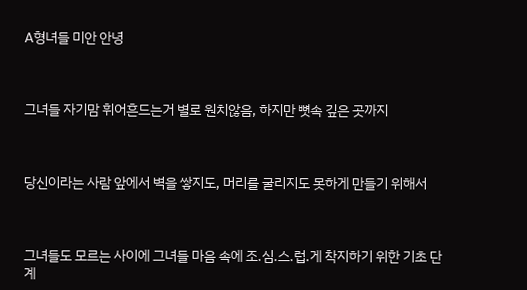A형녀들 미안 안녕



그녀들 자기맘 휘어흔드는거 별로 원치않음, 하지만 뼛속 깊은 곳까지



당신이라는 사람 앞에서 벽을 쌓지도, 머리를 굴리지도 못하게 만들기 위해서



그녀들도 모르는 사이에 그녀들 마음 속에 조.심.스.럽.게 착지하기 위한 기초 단계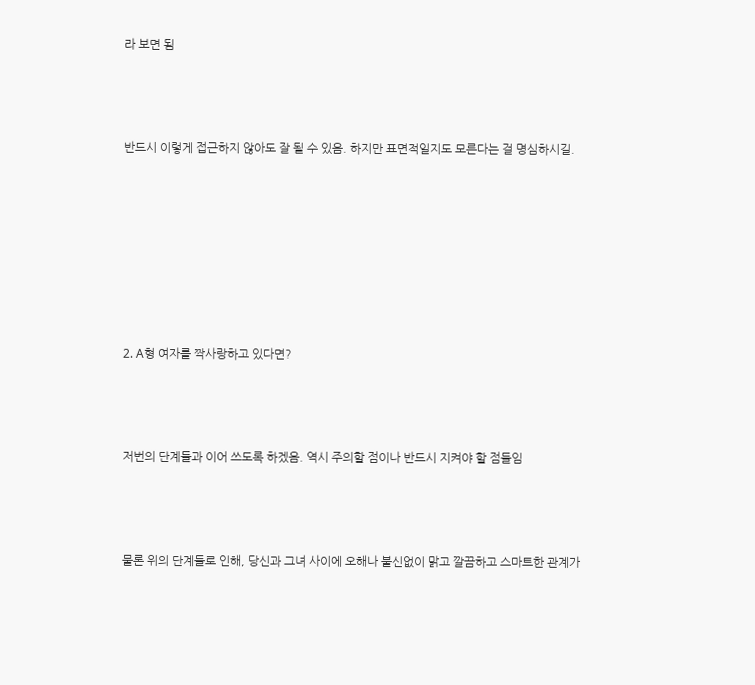라 보면 됨



반드시 이렇게 접근하지 않아도 잘 될 수 있음. 하지만 표면적일지도 모른다는 걸 명심하시길.







2. A형 여자를 짝사랑하고 있다면?



저번의 단계들과 이어 쓰도록 하겠음. 역시 주의할 점이나 반드시 지켜야 할 점들임



물론 위의 단계들로 인해, 당신과 그녀 사이에 오해나 불신없이 맑고 깔끔하고 스마트한 관계가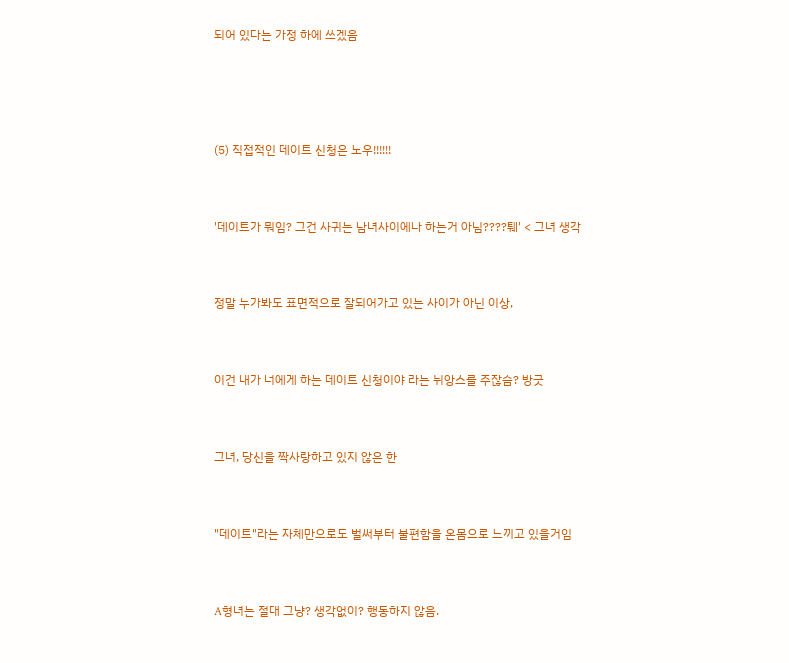되어 있다는 가정 하에 쓰겠음





(5) 직접적인 데이트 신청은 노우!!!!!!



'데이트가 뭐임? 그건 사귀는 남녀사이에나 하는거 아님????퉤' < 그녀 생각



정말 누가봐도 표면적으로 잘되어가고 있는 사이가 아닌 이상,



이건 내가 너에게 하는 데이트 신청이야 라는 뉘앙스를 주잖슴? 방긋



그녀, 당신을 짝사랑하고 있지 않은 한



"데이트"라는 자체만으로도 벌써부터 불편함을 온몸으로 느끼고 있을거임



A형녀는 절대 그냥? 생각없이? 행동하지 않음.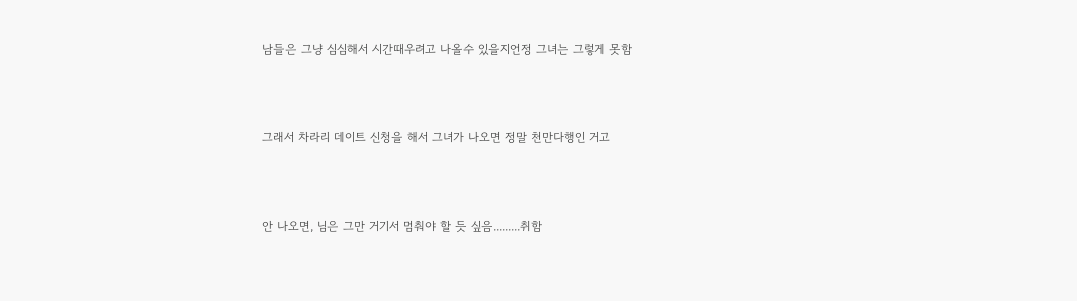남들은 그냥 심심해서 시간때우려고 나올수 있을지언정 그녀는 그렇게 못함



그래서 차라리 데이트 신청을 해서 그녀가 나오면 정말 천만다행인 거고



안 나오면, 님은 그만 거기서 멈춰야 할 듯 싶음.........취함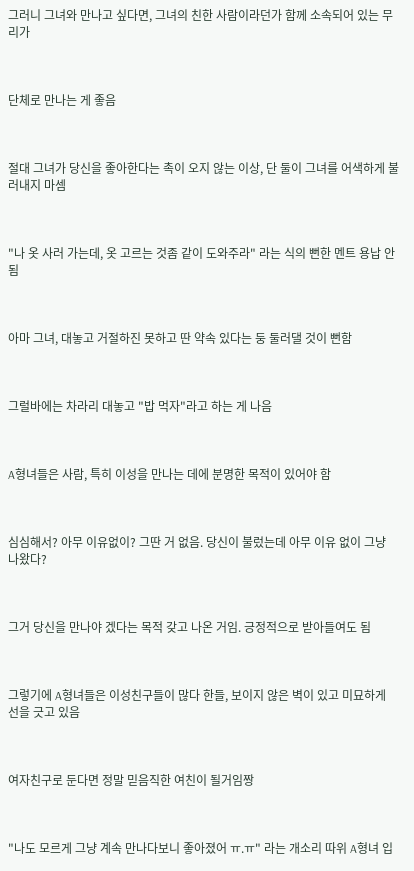그러니 그녀와 만나고 싶다면, 그녀의 친한 사람이라던가 함께 소속되어 있는 무리가



단체로 만나는 게 좋음



절대 그녀가 당신을 좋아한다는 촉이 오지 않는 이상, 단 둘이 그녀를 어색하게 불러내지 마셈



"나 옷 사러 가는데, 옷 고르는 것좀 같이 도와주라" 라는 식의 뻔한 멘트 용납 안됨



아마 그녀, 대놓고 거절하진 못하고 딴 약속 있다는 둥 둘러댈 것이 뻔함



그럴바에는 차라리 대놓고 "밥 먹자"라고 하는 게 나음



A형녀들은 사람, 특히 이성을 만나는 데에 분명한 목적이 있어야 함



심심해서? 아무 이유없이? 그딴 거 없음. 당신이 불렀는데 아무 이유 없이 그냥 나왔다?



그거 당신을 만나야 겠다는 목적 갖고 나온 거임. 긍정적으로 받아들여도 됨



그렇기에 A형녀들은 이성친구들이 많다 한들, 보이지 않은 벽이 있고 미묘하게 선을 긋고 있음



여자친구로 둔다면 정말 믿음직한 여친이 될거임짱



"나도 모르게 그냥 계속 만나다보니 좋아졌어 ㅠ.ㅠ" 라는 개소리 따위 A형녀 입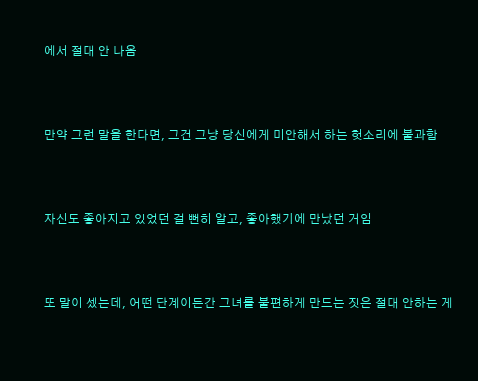에서 절대 안 나옴



만약 그런 말을 한다면, 그건 그냥 당신에게 미안해서 하는 헛소리에 불과함



자신도 좋아지고 있었던 걸 뻔히 알고, 좋아했기에 만났던 거임



또 말이 셌는데, 어떤 단계이든간 그녀를 불편하게 만드는 짓은 절대 안하는 게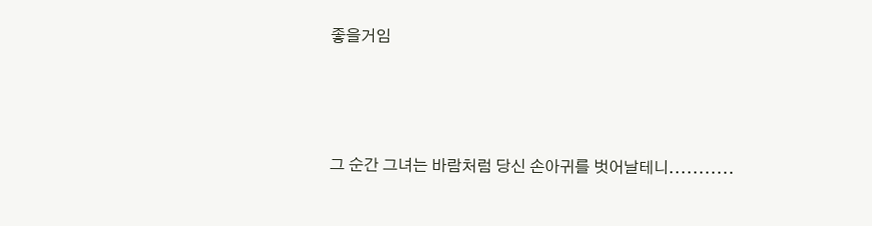좋을거임



그 순간 그녀는 바람처럼 당신 손아귀를 벗어날테니...........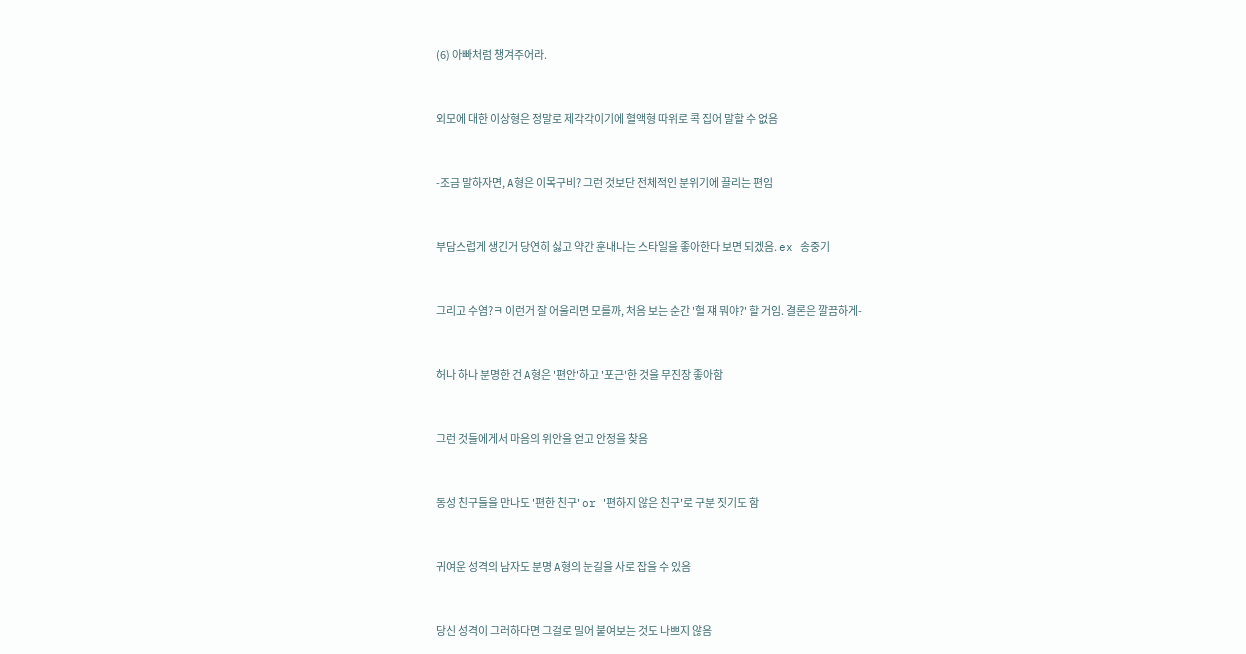(6) 아빠처럼 챙겨주어라.



외모에 대한 이상형은 정말로 제각각이기에 혈액형 따위로 콕 집어 말할 수 없음



-조금 말하자면, A형은 이목구비? 그런 것보단 전체적인 분위기에 끌리는 편임



부담스럽게 생긴거 당연히 싫고 약간 훈내나는 스타일을 좋아한다 보면 되겠음. ex 송중기



그리고 수염?ㅋ 이런거 잘 어울리면 모를까, 처음 보는 순간 '헐 쟤 뭐야?' 할 거임. 결론은 깔끔하게-



허나 하나 분명한 건 A형은 '편안'하고 '포근'한 것을 무진장 좋아함



그런 것들에게서 마음의 위안을 얻고 안정을 찾음



동성 친구들을 만나도 '편한 친구' or '편하지 않은 친구'로 구분 짓기도 함



귀여운 성격의 남자도 분명 A형의 눈길을 사로 잡을 수 있음



당신 성격이 그러하다면 그걸로 밀어 붙여보는 것도 나쁘지 않음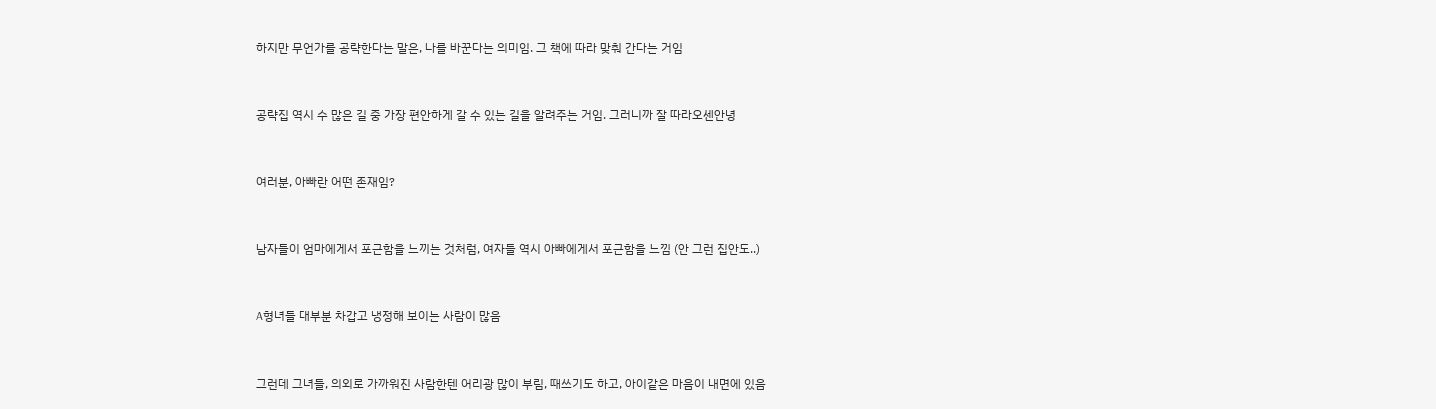하지만 무언가를 공략한다는 말은, 나를 바꾼다는 의미임. 그 책에 따라 맞춰 간다는 거임



공략집 역시 수 많은 길 중 가장 편안하게 갈 수 있는 길을 알려주는 거임. 그러니까 잘 따라오센안녕



여러분, 아빠란 어떤 존재임?



남자들이 엄마에게서 포근함을 느끼는 것처럼, 여자들 역시 아빠에게서 포근함을 느낌 (안 그런 집안도..)



A형녀들 대부분 차갑고 냉정해 보이는 사람이 많음



그런데 그녀들, 의외로 가까워진 사람한텐 어리광 많이 부림, 때쓰기도 하고, 아이같은 마음이 내면에 있음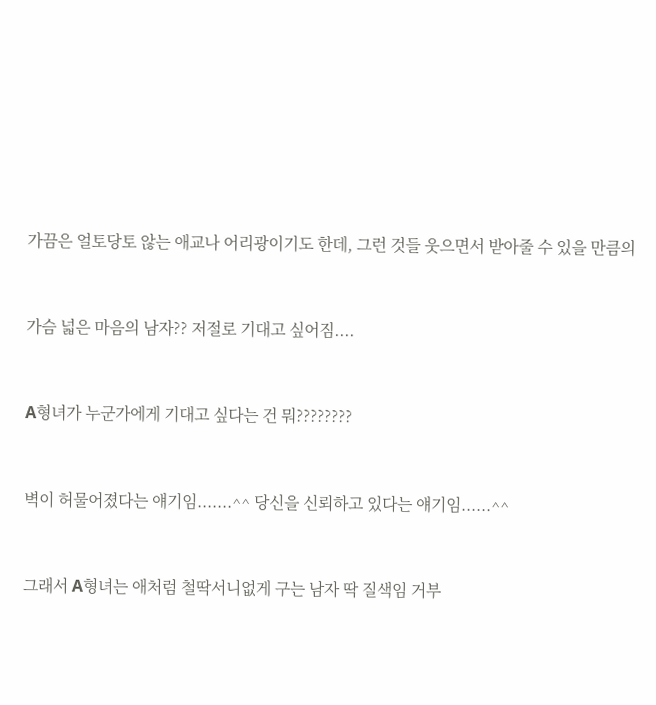가끔은 얼토당토 않는 애교나 어리광이기도 한데, 그런 것들 웃으면서 받아줄 수 있을 만큼의



가슴 넓은 마음의 남자?? 저절로 기대고 싶어짐....



A형녀가 누군가에게 기대고 싶다는 건 뭐????????



벽이 허물어졌다는 얘기임.......^^ 당신을 신뢰하고 있다는 얘기임......^^



그래서 A형녀는 애처럼 철딱서니없게 구는 남자 딱 질색임 거부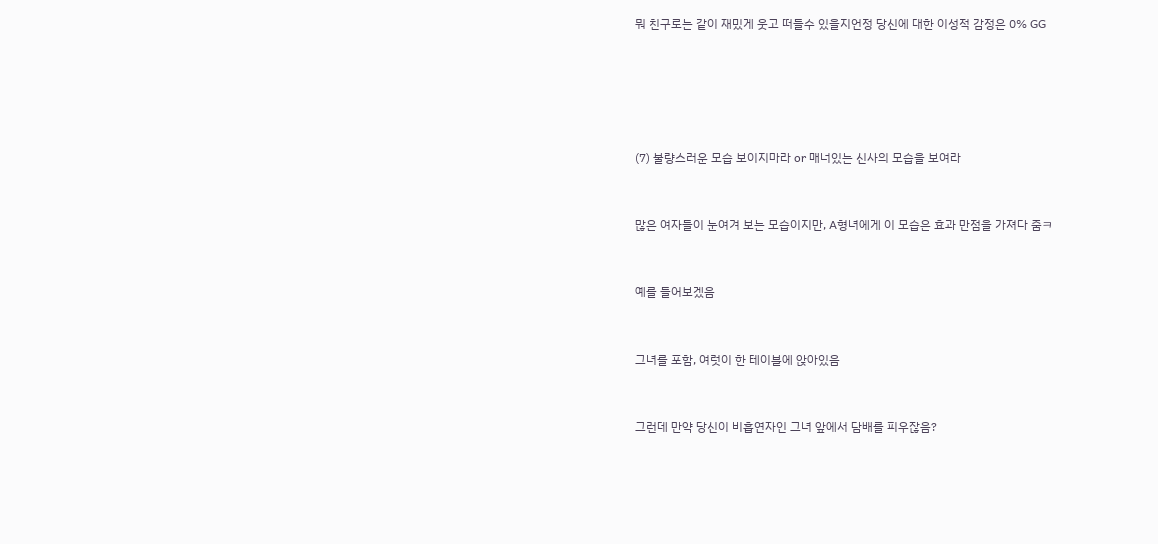뭐 친구로는 같이 재밌게 웃고 떠들수 있을지언정 당신에 대한 이성적 감정은 0% GG







(7) 불량스러운 모습 보이지마라 or 매너있는 신사의 모습을 보여라



많은 여자들이 눈여겨 보는 모습이지만, A형녀에게 이 모습은 효과 만점을 가져다 줌ㅋ



예를 들어보겠음



그녀를 포함, 여럿이 한 테이블에 앉아있음



그런데 만약 당신이 비흡연자인 그녀 앞에서 담배를 피우잖음?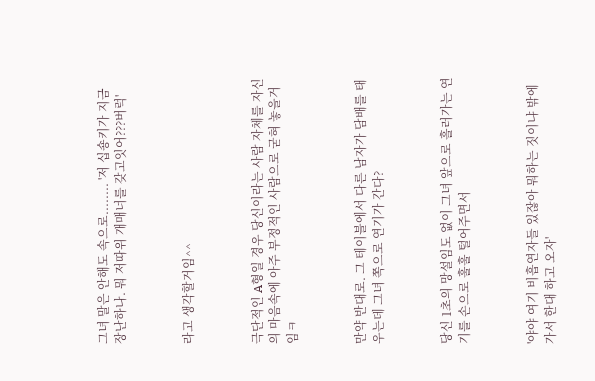그녀 말은 안해도 속으로........ '저 십숑키가 지금 장난하나. 뭐 저따위 개매너를 갖고잇어???버럭'



라고 생각할거임^^



극단적인 A형일 경우 당신이라는 사람 자체를 자신의 마음속에 아주 부정적인 사람으로 굳혀 놓을거임ㅋ



만약 반대로. 그 테이블에서 다른 남자가 담배를 태우는데 그녀 쪽으로 연기가 간다?



당신 1초의 망설임도 없이 그녀 앞으로 흘러가는 연기를 손으로 훌훌 털어주면서



'야야 여기 비흡연자들 있잖아 뭐하는 짓이냐 밖에가서 한대 하고 오자'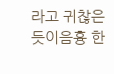라고 귀찮은 듯이음흉 한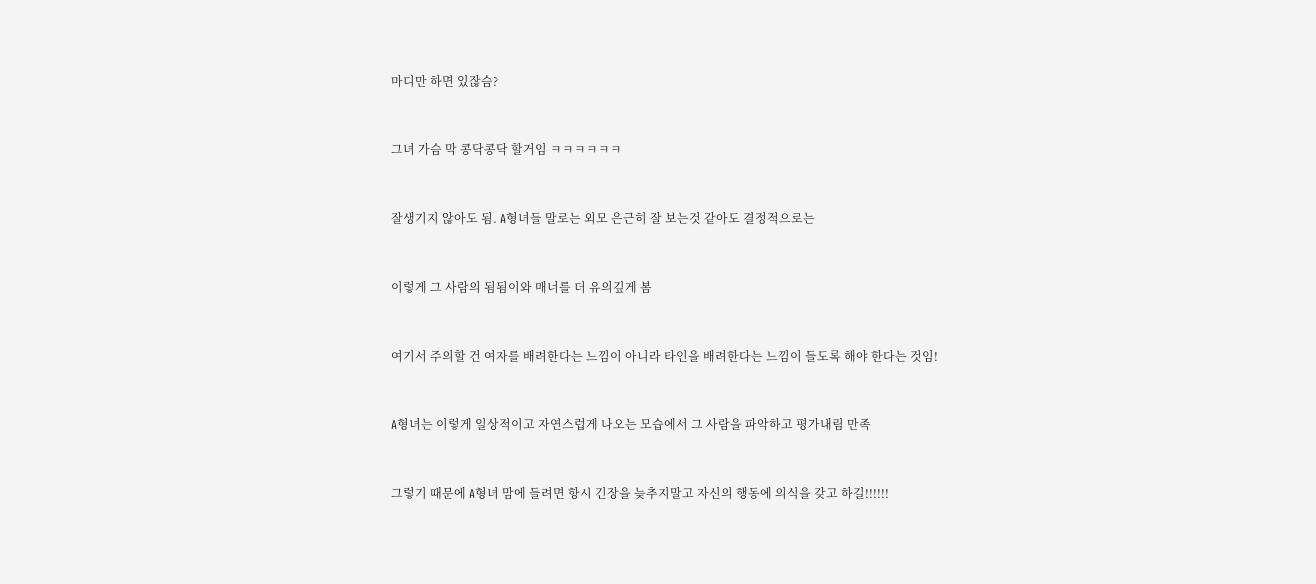마디만 하면 있잖슴?



그녀 가슴 막 콩닥콩닥 할거임 ㅋㅋㅋㅋㅋㅋ



잘생기지 않아도 됨. A형녀들 말로는 외모 은근히 잘 보는것 같아도 결정적으로는



이렇게 그 사람의 됨됨이와 매너를 더 유의깊게 봄



여기서 주의할 건 여자를 배려한다는 느낌이 아니라 타인을 배려한다는 느낌이 들도록 해야 한다는 것임!



A형녀는 이렇게 일상적이고 자연스럽게 나오는 모습에서 그 사람을 파악하고 평가내림 만족



그렇기 때문에 A형녀 맘에 들려면 항시 긴장을 늦추지말고 자신의 행동에 의식을 갖고 하길!!!!!!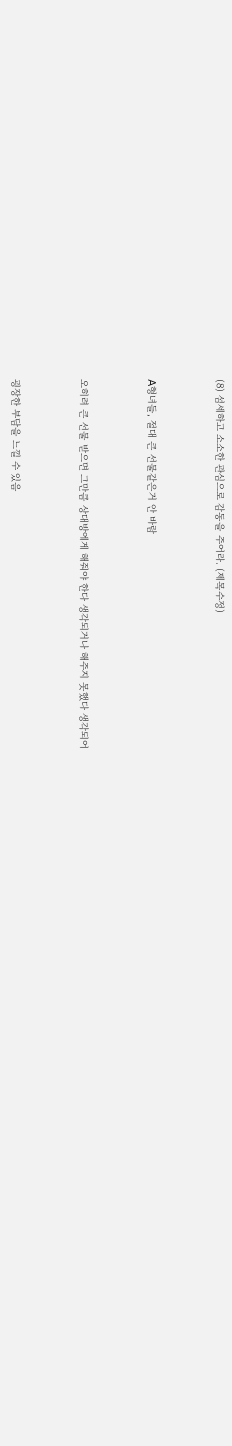(8) 섬세하고 소소한 관심으로 감동을 주어라. (제목수정)



A형녀들, 절대 큰 선물같은거 안 바람



오히려 큰 선물 받으면 그만큼 상대방에게 해줘야 한다 생각되거나 해주지 못했다 생각되어



굉장한 부담을 느낄 수 있음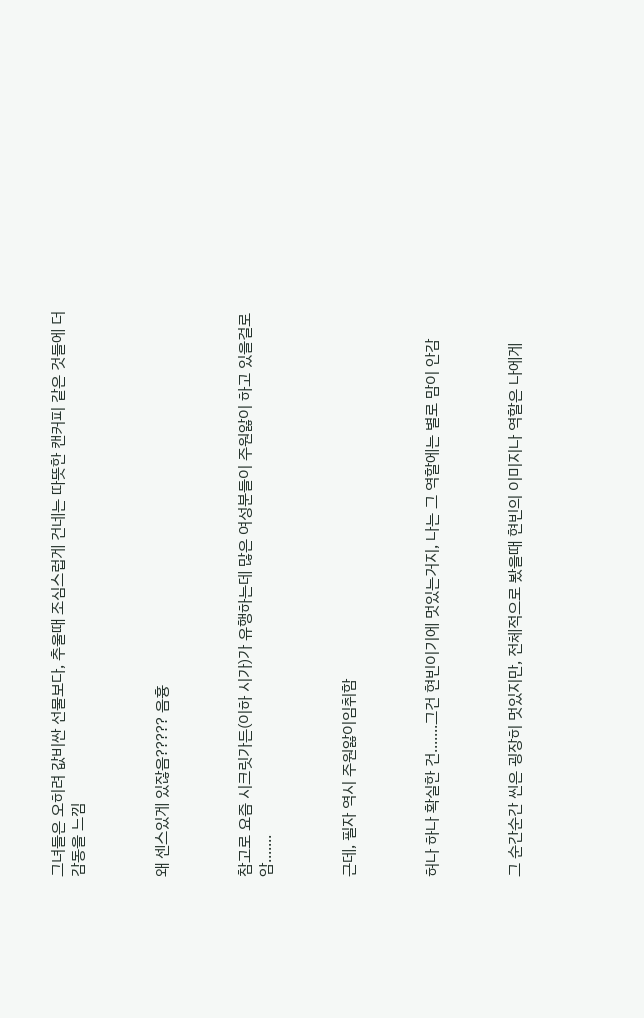그녀들은 오히려 값비싼 선물보다, 추울때 조심스럽게 건네는 따뜻한 캔커피 같은 것들에 더 감동을 느낌



왜 센스있게 있잖음????? 음흉



참고로 요즘 시크릿가든(이하 시가)가 유행하는데 많은 여성분들이 주원앓이 하고 있을걸로 암.......



근데, 필자 역시 주원앓이임취함



허나 하나 확실한 건.......그건 현빈이기에 멋있는거지, 나는 그 역할에는 별로 맘이 안감



그 순간순간 씬은 굉장히 멋있지만, 전체적으로 봤을때 현빈의 이미지나 역할은 나에게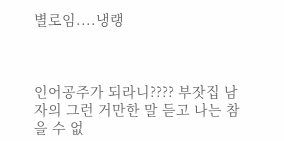별로임....냉랭



인어공주가 되라니???? 부잣집 남자의 그런 거만한 말 듣고 나는 참을 수 없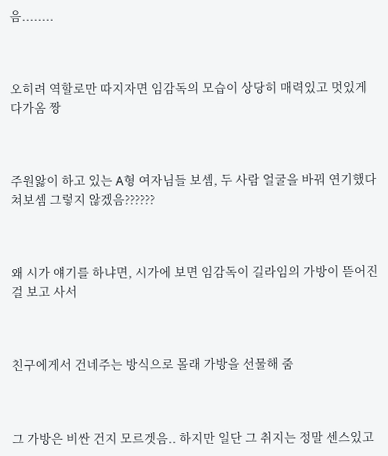음........



오히려 역할로만 따지자면 임감독의 모습이 상당히 매력있고 멋있게 다가옴 짱



주원앓이 하고 있는 A형 여자님들 보셈, 두 사람 얼굴을 바꿔 연기했다 쳐보셈 그렇지 않겠음??????



왜 시가 얘기를 하냐면, 시가에 보면 임감독이 길라임의 가방이 뜯어진 걸 보고 사서



친구에게서 건네주는 방식으로 몰래 가방을 선물해 줌



그 가방은 비싼 건지 모르겟음.. 하지만 일단 그 취지는 정말 센스있고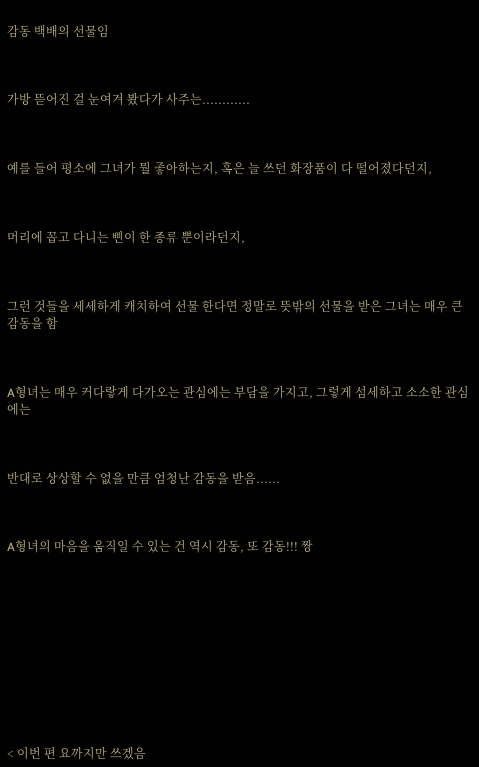감동 백배의 선물임



가방 뜯어진 걸 눈여겨 봤다가 사주는............



예를 들어 평소에 그녀가 뭘 좋아하는지, 혹은 늘 쓰던 화장품이 다 떨어졌다던지,



머리에 꼽고 다니는 삔이 한 종류 뿐이라던지,



그런 것들을 세세하게 캐치하여 선물 한다면 정말로 뜻밖의 선물을 받은 그녀는 매우 큰 감동을 함



A형녀는 매우 커다랗게 다가오는 관심에는 부담을 가지고, 그렇게 섬세하고 소소한 관심에는



반대로 상상할 수 없을 만큼 엄청난 감동을 받음......



A형녀의 마음을 움직일 수 있는 건 역시 감동, 또 감동!!! 짱











< 이번 편 요까지만 쓰겠음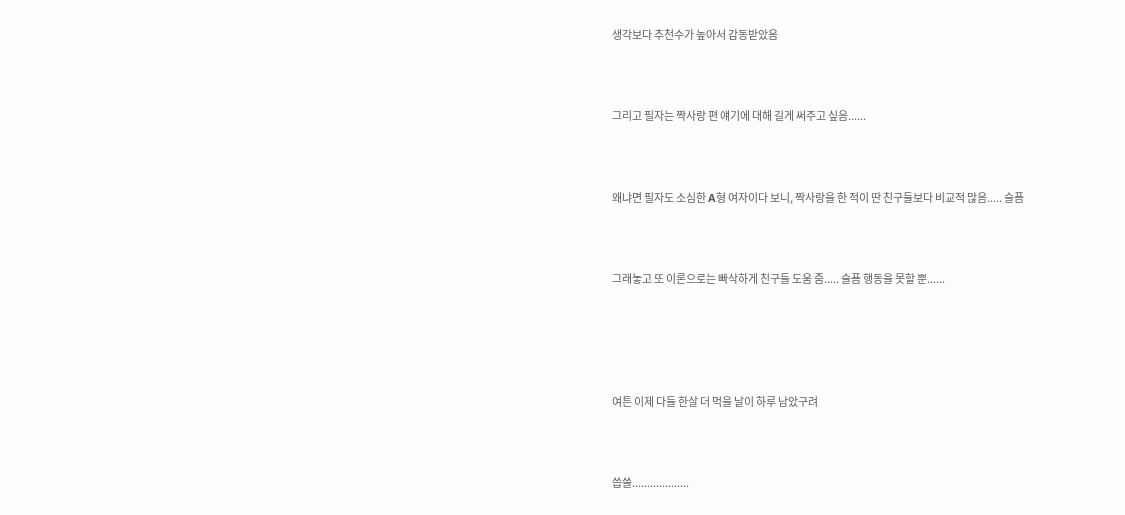생각보다 추천수가 높아서 감동받았음



그리고 필자는 짝사랑 편 얘기에 대해 길게 써주고 싶음......



왜냐면 필자도 소심한 A형 여자이다 보니, 짝사랑을 한 적이 딴 친구들보다 비교적 많음..... 슬픔



그래놓고 또 이론으로는 빠삭하게 친구들 도움 줌..... 슬픔 행동을 못할 뿐......





여튼 이제 다들 한살 더 먹을 날이 하루 남았구려



씁쓸...................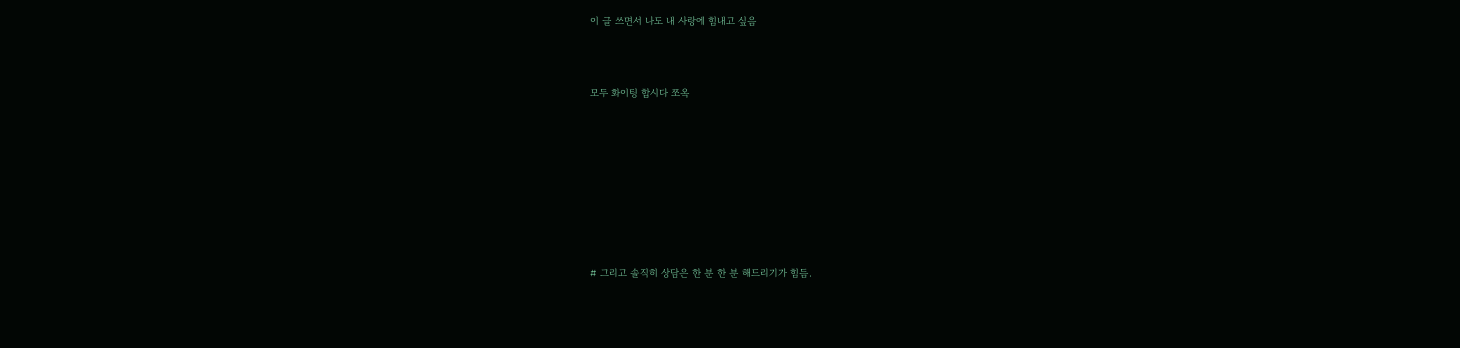이 글 쓰면서 나도 내 사랑에 힘내고 싶음



모두 화이팅 합시다 쪼옥









# 그리고 솔직히 상담은 한 분 한 분 해드리기가 힘듬.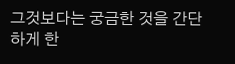그것보다는 궁금한 것을 간단하게 한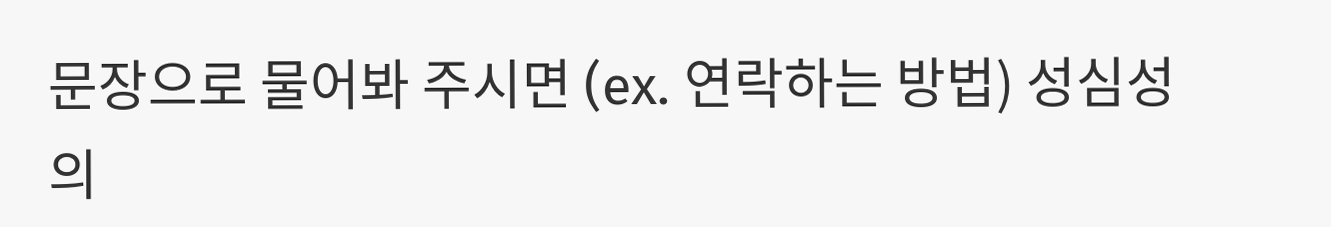문장으로 물어봐 주시면 (ex. 연락하는 방법) 성심성의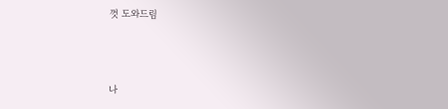껏 도와드림



나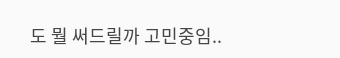도 뭘 써드릴까 고민중임..